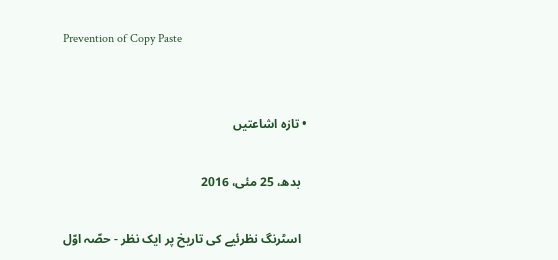Prevention of Copy Paste


  • تازہ اشاعتیں

    بدھ، 25 مئی، 2016

    اسٹرنگ نظرئیے کی تاریخ پر ایک نظر - حصّہ اوّل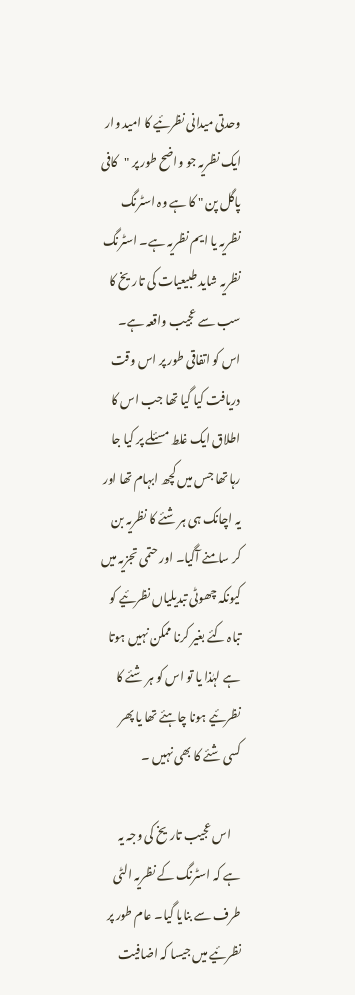وحدتی میدانی نظرئیے کا امید وار ایک نظریہ جو واضح طور پر "کافی پاگل پن " کا ہے وہ اسٹرنگ نظریہ یا ایم نظریہ ہے۔ اسٹرنگ نظریہ شاید طبیعیات کی تاریخ کا سب سے عجیب واقعہ ہے۔ اس کو اتفاقی طور پر اس وقت دریافت کیا گیا تھا جب اس کا اطلاق ایک غلط مسئلے پر کیا جا رہا تھا جس میں کچھ ابہام تھا اور یہ اچانک ہی ہر شئے کا نظریہ بن کر سامنے آگیا۔ اور حتمی تجزیہ میں کیونکہ چھوٹی تبدیلیاں نظرئیے کو تباہ کئے بغیر کرنا ممکن نہیں ہوتا ہے لہٰذا یا تو اس کو ہر شئے کا نظرئیے ہونا چاہئے تھا یا پھر کسی شئے کا بھی نہیں ۔

    اس عجیب تاریخ کی وجہ یہ ہے کہ اسٹرنگ کے نظریہ الٹی طرف سے بنایا گیا۔ عام طور پر نظرئیے میں جیسا کہ اضافیت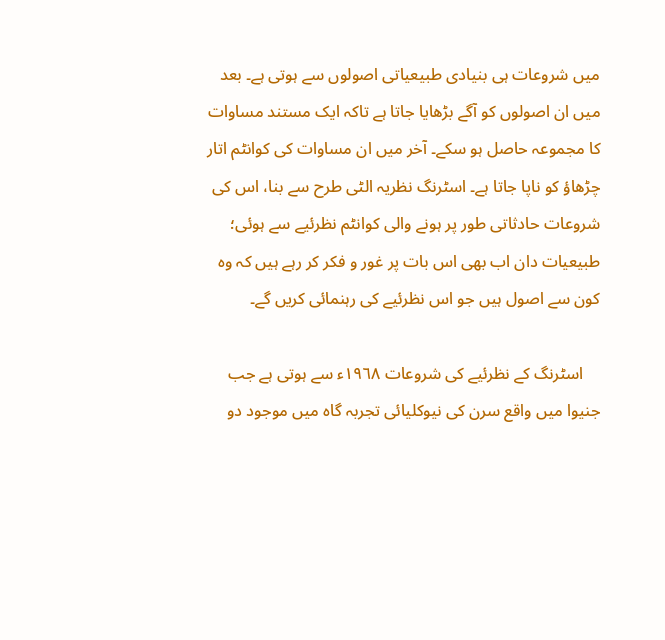میں شروعات ہی بنیادی طبیعیاتی اصولوں سے ہوتی ہے۔ بعد میں ان اصولوں کو آگے بڑھایا جاتا ہے تاکہ ایک مستند مساوات کا مجموعہ حاصل ہو سکے۔ آخر میں ان مساوات کی کوانٹم اتار چڑھاؤ کو ناپا جاتا ہے۔ اسٹرنگ نظریہ الٹی طرح سے بنا، اس کی شروعات حادثاتی طور پر ہونے والی کوانٹم نظرئیے سے ہوئی؛ طبیعیات دان اب بھی اس بات پر غور و فکر کر رہے ہیں کہ وہ کون سے اصول ہیں جو اس نظرئیے کی رہنمائی کریں گے۔

    اسٹرنگ کے نظرئیے کی شروعات ١٩٦٨ء سے ہوتی ہے جب جنیوا میں واقع سرن کی نیوکلیائی تجربہ گاہ میں موجود دو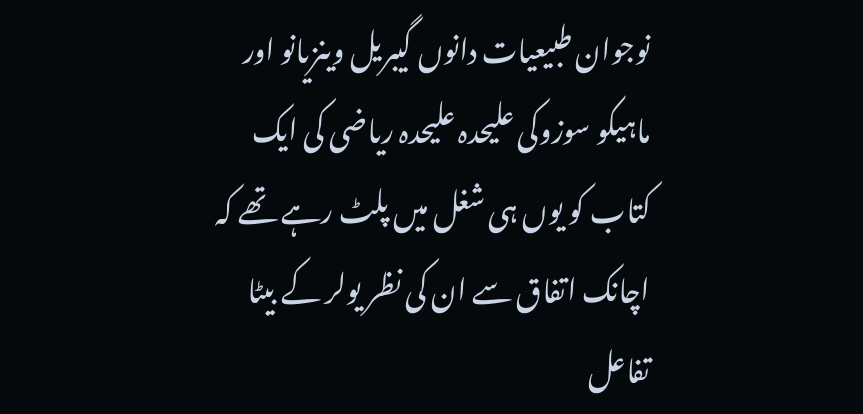نوجوان طبیعیات دانوں گیبریل وینزیانو اور ماہیکو سوزوکی علیحدہ علیحدہ ریاضی کی ایک کتاب کو یوں ہی شغل میں پلٹ رہے تھے کہ اچانک اتفاق سے ان کی نظر یولر کے بیٹا تفاعل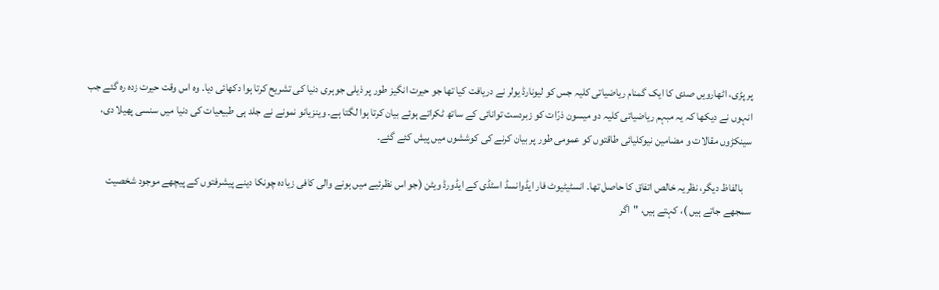پر پڑی، اٹھارویں صدی کا ایک گمنام ریاضیاتی کلیہ جس کو لیونارڈ یولر نے دریافت کیا تھا جو حیرت انگیز طور پر ذیلی جوہری دنیا کی تشریح کرتا ہوا دکھائی دیا۔ وہ اس وقت حیرت زدہ رہ گئے جب انہوں نے دیکھا کہ یہ مبہم ریاضیاتی کلیہ دو میسون ذرّات کو زبردست توانائی کے ساتھ ٹکراتے ہوئے بیان کرتا ہوا لگتا ہے۔ وینزیانو نمونے نے جلد ہی طبیعیات کی دنیا میں سنسی پھیلا دی، سینکڑوں مقالات و مضامین نیوکلیائی طاقتوں کو عمومی طور پر بیان کرنے کی کوششوں میں پیش کئے گئے۔

    بالفاظ دیگر، نظریہ خالص اتفاق کا حاصل تھا۔ انسٹیٹیوٹ فار ایڈوانسڈ اسٹڈی کے ایڈورڈ ویٹن (جو اس نظرئیے میں ہونے والی کافی زیادہ چونکا دینے پیشرفتوں کے پیچھے موجود شخصیت سمجھے جاتے ہیں )، کہتے ہیں، "اگر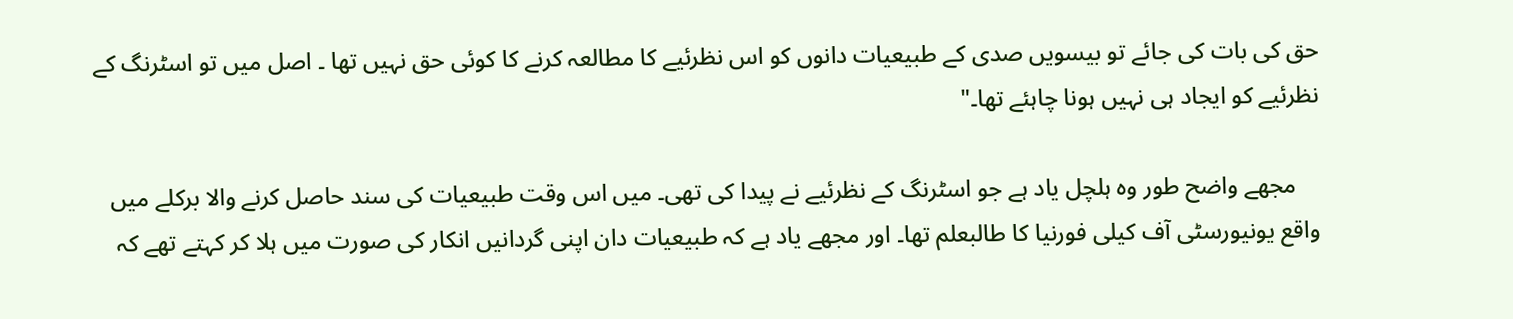حق کی بات کی جائے تو بیسویں صدی کے طبیعیات دانوں کو اس نظرئیے کا مطالعہ کرنے کا کوئی حق نہیں تھا ۔ اصل میں تو اسٹرنگ کے نظرئیے کو ایجاد ہی نہیں ہونا چاہئے تھا۔"

    مجھے واضح طور وہ ہلچل یاد ہے جو اسٹرنگ کے نظرئیے نے پیدا کی تھی۔ میں اس وقت طبیعیات کی سند حاصل کرنے والا برکلے میں واقع یونیورسٹی آف کیلی فورنیا کا طالبعلم تھا۔ اور مجھے یاد ہے کہ طبیعیات دان اپنی گردانیں انکار کی صورت میں ہلا کر کہتے تھے کہ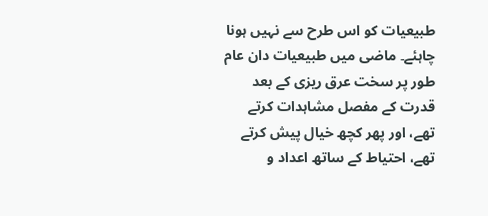طبیعیات کو اس طرح سے نہیں ہونا چاہئے۔ ماضی میں طبیعیات دان عام طور پر سخت عرق ریزی کے بعد قدرت کے مفصل مشاہدات کرتے تھے، اور پھر کچھ خیال پیش کرتے تھے، احتیاط کے ساتھ اعداد و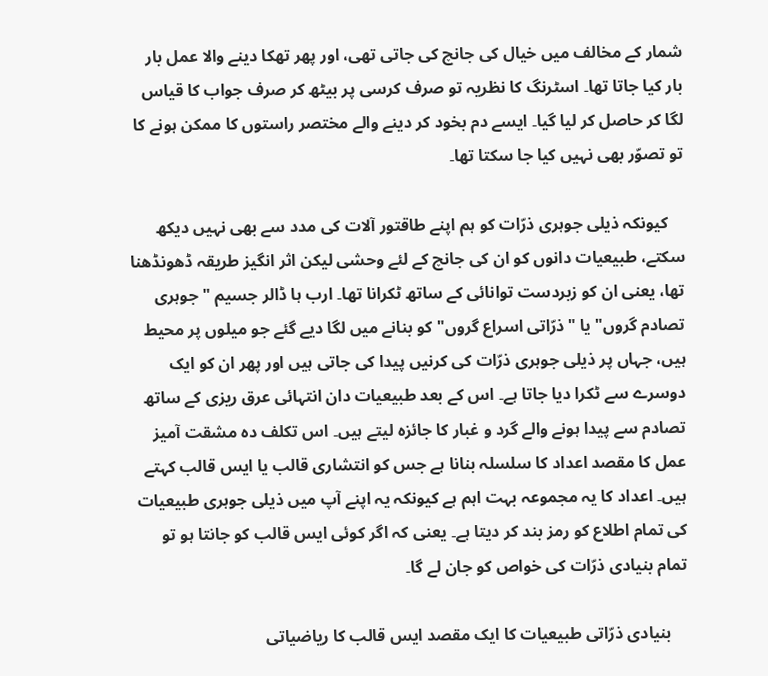شمار کے مخالف میں خیال کی جانچ کی جاتی تھی، اور پھر تھکا دینے والا عمل بار بار کیا جاتا تھا۔ اسٹرنگ کا نظریہ تو صرف کرسی پر بیٹھ کر صرف جواب کا قیاس لگا کر حاصل کر لیا گیا۔ ایسے دم بخود کر دینے والے مختصر راستوں کا ممکن ہونے کا تو تصوّر بھی نہیں کیا جا سکتا تھا۔

    کیونکہ ذیلی جوہری ذرّات کو ہم اپنے طاقتور آلات کی مدد سے بھی نہیں دیکھ سکتے، طبیعیات دانوں کو ان کی جانچ کے لئے وحشی لیکن اثر انگیز طریقہ ڈھونڈھنا تھا، یعنی ان کو زبردست توانائی کے ساتھ ٹکرانا تھا۔ ارب ہا ڈالر جسیم "جوہری تصادم گروں" یا "ذرّاتی اسراع گروں" کو بنانے میں لگا دیے گئے جو میلوں پر محیط ہیں، جہاں پر ذیلی جوہری ذرّات کی کرنیں پیدا کی جاتی ہیں اور پھر ان کو ایک دوسرے سے ٹکرا دیا جاتا ہے۔ اس کے بعد طبیعیات دان انتہائی عرق ریزی کے ساتھ تصادم سے پیدا ہونے والے گرد و غبار کا جائزہ لیتے ہیں۔ اس تکلف دہ مشقت آمیز عمل کا مقصد اعداد کا سلسلہ بنانا ہے جس کو انتشاری قالب یا ایس قالب کہتے ہیں۔ اعداد کا یہ مجموعہ بہت اہم ہے کیونکہ یہ اپنے آپ میں ذیلی جوہری طبیعیات کی تمام اطلاع کو رمز بند کر دیتا ہے۔ یعنی کہ اگر کوئی ایس قالب کو جانتا ہو تو تمام بنیادی ذرّات کی خواص کو جان لے گا۔

    بنیادی ذرّاتی طبیعیات کا ایک مقصد ایس قالب کا ریاضیاتی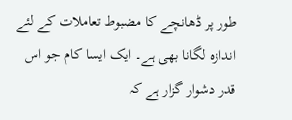طور پر ڈھانچے کا مضبوط تعاملات کے لئے اندازہ لگانا بھی ہے۔ ایک ایسا کام جو اس قدر دشوار گزار ہے کہ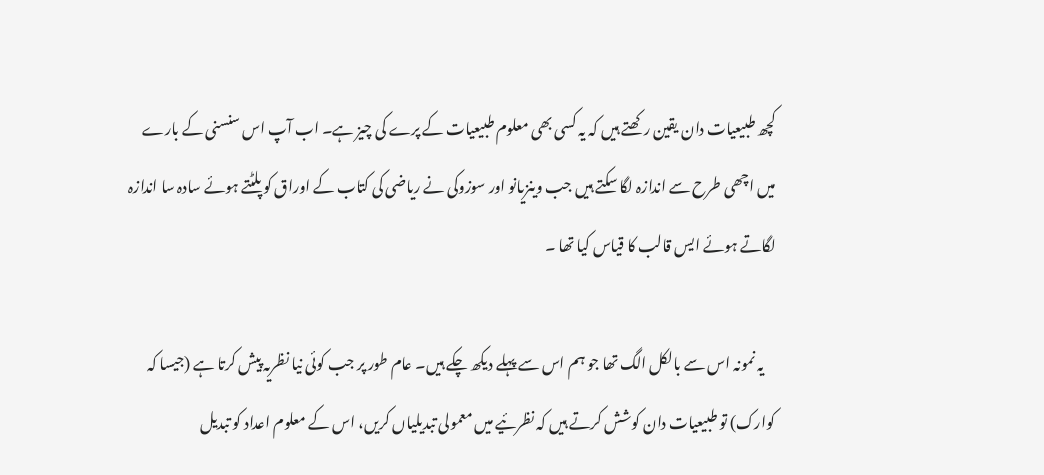کچھ طبیعیات دان یقین رکھتے ہیں کہ یہ کسی بھی معلوم طبیعیات کے پرے کی چیز ہے۔ اب آپ اس سنسنی کے بارے میں اچھی طرح سے اندازہ لگا سکتے ہیں جب وینزیانو اور سوزوکی نے ریاضی کی کتاب کے اوراق کو پلٹتے ہوئے سادہ سا اندازہ لگاتے ہوئے ایس قالب کا قیاس کیا تھا ۔

    یہ نمونہ اس سے بالکل الگ تھا جو ہم اس سے پہلے دیکھ چکے ہیں۔ عام طور پر جب کوئی نیا نظریہ پیش کرتا ہے (جیسا کہ کوارک) تو طبیعیات دان کوشش کرتے ہیں کہ نظرئیے میں معمولی تبدیلیاں کریں، اس کے معلوم اعداد کو تبدیل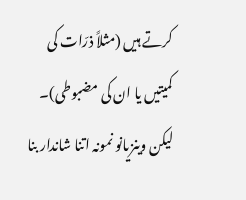کرتے ہیں (مثلاً ذرّات کی کمیتیں یا ان کی مضبوطی)۔ لیکن وینزیانو نمونہ اتنا شاندار بنا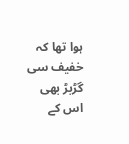ہوا تھا کہ خفیف سی گڑبڑ بھی اس کے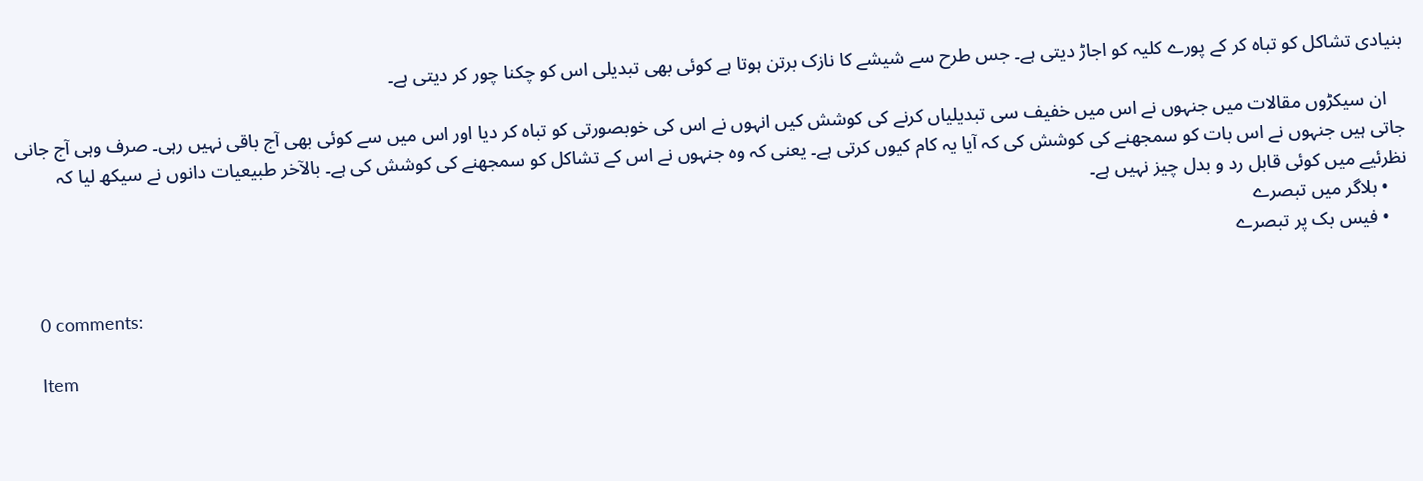بنیادی تشاکل کو تباہ کر کے پورے کلیہ کو اجاڑ دیتی ہے۔ جس طرح سے شیشے کا نازک برتن ہوتا ہے کوئی بھی تبدیلی اس کو چکنا چور کر دیتی ہے۔

    ان سیکڑوں مقالات میں جنہوں نے اس میں خفیف سی تبدیلیاں کرنے کی کوشش کیں انہوں نے اس کی خوبصورتی کو تباہ کر دیا اور اس میں سے کوئی بھی آج باقی نہیں رہی۔ صرف وہی آج جانی جاتی ہیں جنہوں نے اس بات کو سمجھنے کی کوشش کی کہ آیا یہ کام کیوں کرتی ہے۔ یعنی کہ وہ جنہوں نے اس کے تشاکل کو سمجھنے کی کوشش کی ہے۔ بالآخر طبیعیات دانوں نے سیکھ لیا کہ نظرئیے میں کوئی قابل رد و بدل چیز نہیں ہے۔
    • بلاگر میں تبصرے
    • فیس بک پر تبصرے

    0 comments:

    Item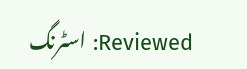Reviewed: اسٹرنگ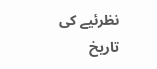نظرئیے کی تاریخ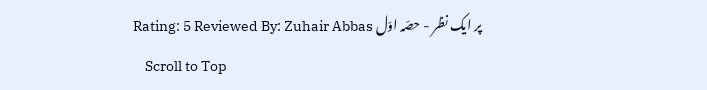پر ایک نظر - حصّہ اوّل Rating: 5 Reviewed By: Zuhair Abbas
    Scroll to Top